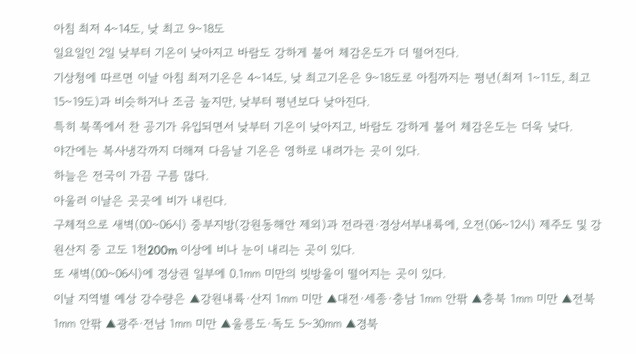아침 최저 4~14도, 낮 최고 9~18도
일요일인 2일 낮부터 기온이 낮아지고 바람도 강하게 불어 체감온도가 더 떨어진다.
기상청에 따르면 이날 아침 최저기온은 4~14도, 낮 최고기온은 9~18도로 아침까지는 평년(최저 1~11도, 최고 15~19도)과 비슷하거나 조금 높지만, 낮부터 평년보다 낮아진다.
특히 북쪽에서 찬 공기가 유입되면서 낮부터 기온이 낮아지고, 바람도 강하게 불어 체감온도는 더욱 낮다.
야간에는 복사냉각까지 더해져 다음날 기온은 영하로 내려가는 곳이 있다.
하늘은 전국이 가끔 구름 많다.
아울러 이날은 곳곳에 비가 내린다.
구체적으로 새벽(00~06시) 중부지방(강원동해안 제외)과 전라권·경상서부내륙에, 오전(06~12시) 제주도 및 강원산지 중 고도 1천200m 이상에 비나 눈이 내리는 곳이 있다.
또 새벽(00~06시)에 경상권 일부에 0.1㎜ 미만의 빗방울이 떨어지는 곳이 있다.
이날 지역별 예상 강수량은 ▲강원내륙·산지 1㎜ 미만 ▲대전·세종·충남 1㎜ 안팎 ▲충북 1㎜ 미만 ▲전북 1㎜ 안팎 ▲광주·전남 1㎜ 미만 ▲울릉도·독도 5~30㎜ ▲경북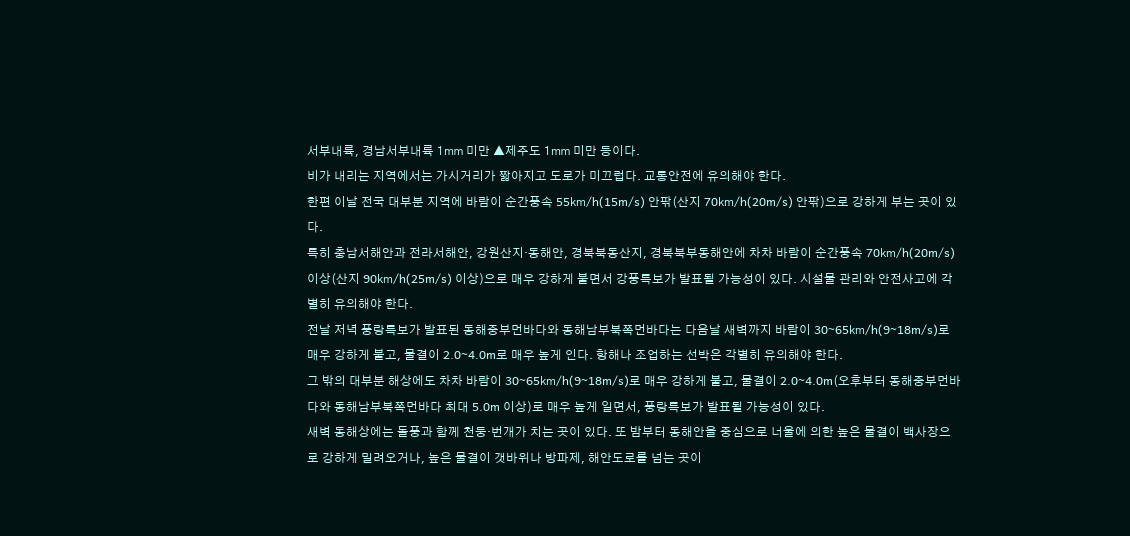서부내륙, 경남서부내륙 1㎜ 미만 ▲제주도 1㎜ 미만 등이다.
비가 내리는 지역에서는 가시거리가 짧아지고 도로가 미끄럽다. 교통안전에 유의해야 한다.
한편 이날 전국 대부분 지역에 바람이 순간풍속 55㎞/h(15m/s) 안팎(산지 70㎞/h(20m/s) 안팎)으로 강하게 부는 곳이 있다.
특히 충남서해안과 전라서해안, 강원산지·동해안, 경북북동산지, 경북북부동해안에 차차 바람이 순간풍속 70㎞/h(20m/s) 이상(산지 90㎞/h(25m/s) 이상)으로 매우 강하게 불면서 강풍특보가 발표될 가능성이 있다. 시설물 관리와 안전사고에 각별히 유의해야 한다.
전날 저녁 풍랑특보가 발표된 동해중부먼바다와 동해남부북쪽먼바다는 다음날 새벽까지 바람이 30~65㎞/h(9~18m/s)로 매우 강하게 불고, 물결이 2.0~4.0m로 매우 높게 인다. 항해나 조업하는 선박은 각별히 유의해야 한다.
그 밖의 대부분 해상에도 차차 바람이 30~65㎞/h(9~18m/s)로 매우 강하게 불고, 물결이 2.0~4.0m(오후부터 동해중부먼바다와 동해남부북쪽먼바다 최대 5.0m 이상)로 매우 높게 일면서, 풍랑특보가 발표될 가능성이 있다.
새벽 동해상에는 돌풍과 함께 천둥·번개가 치는 곳이 있다. 또 밤부터 동해안을 중심으로 너울에 의한 높은 물결이 백사장으로 강하게 밀려오거나, 높은 물결이 갯바위나 방파제, 해안도로를 넘는 곳이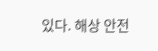있다. 해상 안전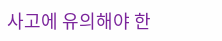사고에 유의해야 한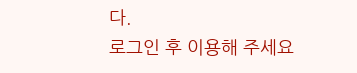다.
로그인 후 이용해 주세요